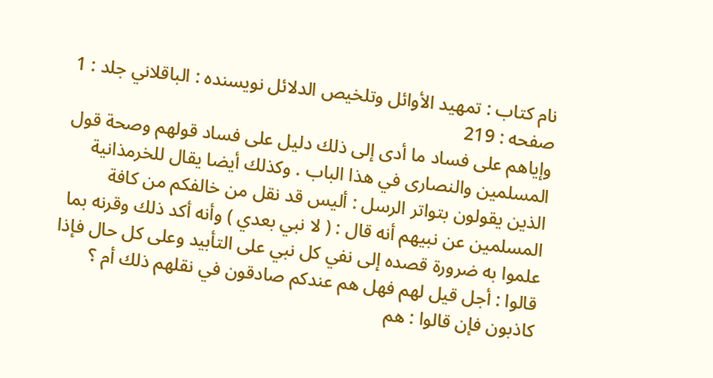نام کتاب : تمهيد الأوائل وتلخيص الدلائل نویسنده : الباقلاني جلد : 1 صفحه : 219
وإياهم على فساد ما أدى إلى ذلك دليل على فساد قولهم وصحة قول المسلمين والنصارى في هذا الباب . وكذلك أيضا يقال للخرمذانية الذين يقولون بتواتر الرسل : أليس قد نقل من خالفكم من كافة المسلمين عن نبيهم أنه قال : ( لا نبي بعدي ) وأنه أكد ذلك وقرنه بما علموا به ضرورة قصده إلى نفي كل نبي على التأبيد وعلى كل حال فإذا قالوا : أجل قيل لهم فهل هم عندكم صادقون في نقلهم ذلك أم ؟ كاذبون فإن قالوا : هم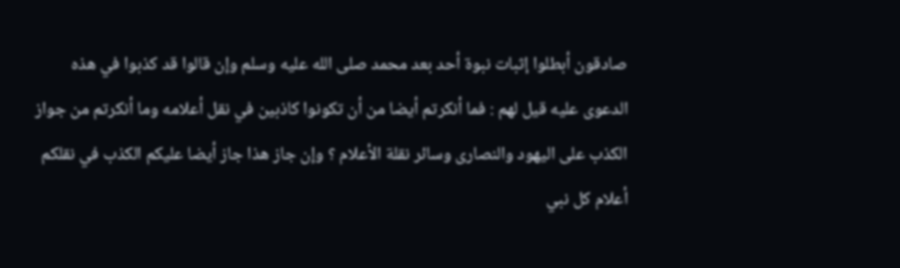صادقون أبطلوا إثبات نبوة أحد بعد محمد صلى الله عليه وسلم وإن قالوا قد كذبوا في هذه الدعوى عليه قيل لهم : فما أنكرتم أيضا من أن تكونوا كاذبين في نقل أعلامه وما أنكرتم من جواز الكذب على اليهود والنصارى وسائر نقلة الأعلام ؟ وإن جاز هذا جاز أيضا عليكم الكذب في نقلكم أعلام كل نبي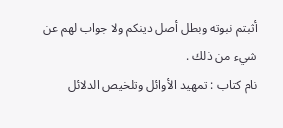أثبتم نبوته وبطل أصل دينكم ولا جواب لهم عن شيء من ذلك .
نام کتاب : تمهيد الأوائل وتلخيص الدلائل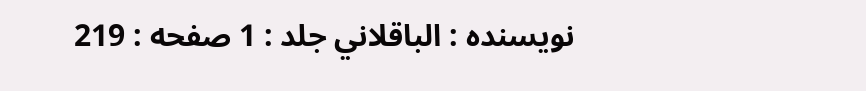نویسنده : الباقلاني جلد : 1 صفحه : 219